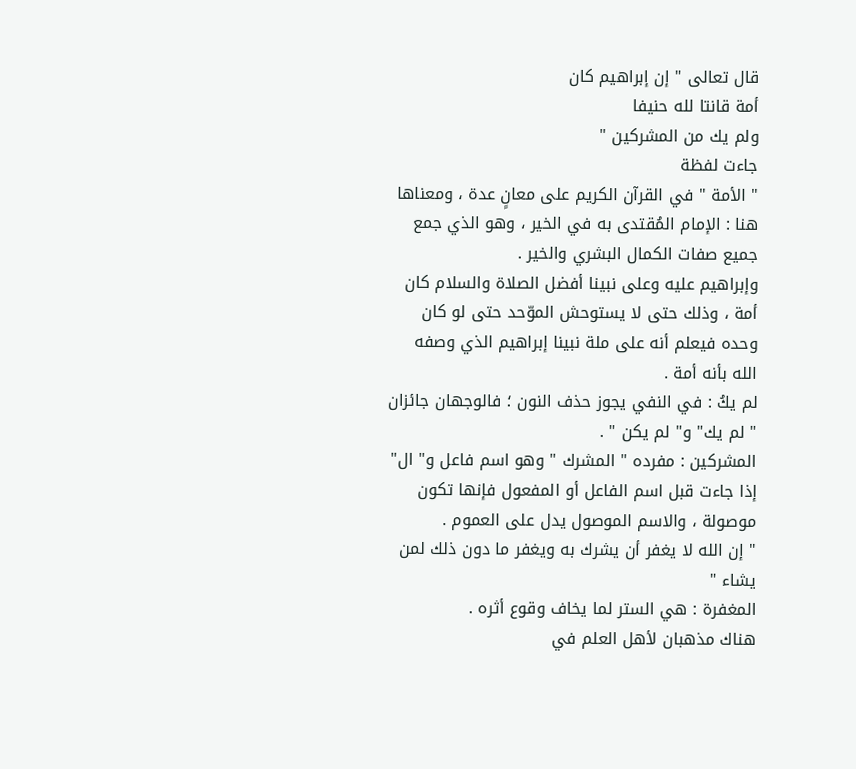قال تعالى " إن إبراهيم كان
أمة قانتا لله حنيفا
ولم يك من المشركين "
جاءت لفظة
" الأمة " في القرآن الكريم على معانٍ عدة ، ومعناها هنا : الإمام المُقتدى به في الخير ، وهو الذي جمع جميع صفات الكمال البشري والخير .
وإبراهيم عليه وعلى نبينا أفضل الصلاة والسلام كان أمة ، وذلك حتى لا يستوحش الموّحد حتى لو كان وحده فيعلم أنه على ملة نبينا إبراهيم الذي وصفه الله بأنه أمة .
لم يكُ : في النفي يجوز حذف النون ؛ فالوجهان جائزان " لم يك" و" لم يكن " .
المشركين : مفرده " المشرك " وهو اسم فاعل و" ال" إذا جاءت قبل اسم الفاعل أو المفعول فإنها تكون موصولة ، والاسم الموصول يدل على العموم .
" إن الله لا يغفر أن يشرك به ويغفر ما دون ذلك لمن يشاء "
المغفرة : هي الستر لما يخاف وقوع أثره .
هناك مذهبان لأهل العلم في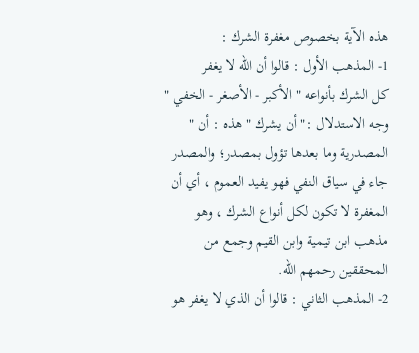هذه الآية بخصوص مغفرة الشرك :
1- المذهب الأول : قالوا أن الله لا يغفر
كل الشرك بأنواعه " الأكبر - الأصغر - الخفي "
وجه الاستدلال :" أن يشرك " هذه : أن " المصدرية وما بعدها تؤول بمصدر؛ والمصدر جاء في سياق النفي فهو يفيد العموم ، أي أن المغفرة لا تكون لكل أنواع الشرك ، وهو مذهب ابن تيمية وابن القيم وجمع من المحققين رحمهم الله.
2- المذهب الثاني : قالوا أن الذي لا يغفر هو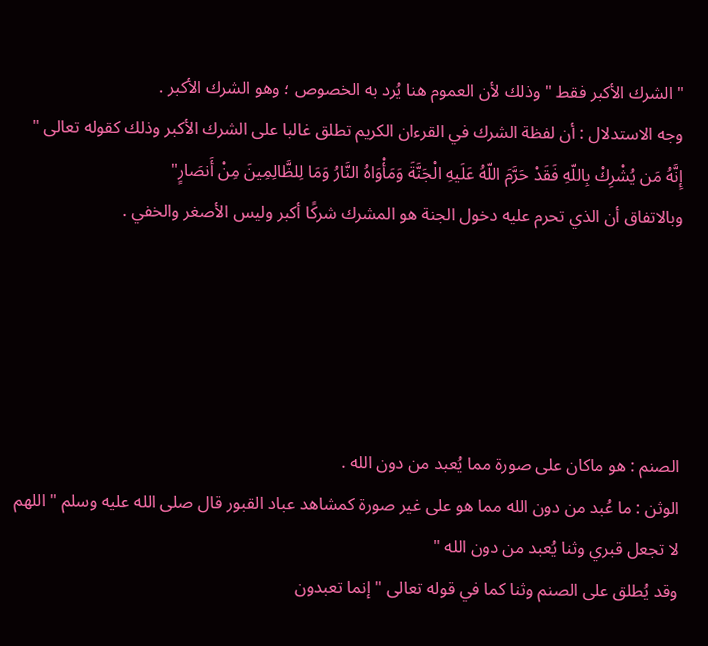" الشرك الأكبر فقط " وذلك لأن العموم هنا يُرد به الخصوص ؛ وهو الشرك الأكبر .
وجه الاستدلال : أن لفظة الشرك في القرءان الكريم تطلق غالبا على الشرك الأكبر وذلك كقوله تعالى " إِنَّهُ مَن يُشْرِكْ بِاللّهِ فَقَدْ حَرَّمَ اللّهُ عَلَيهِ الْجَنَّةَ وَمَأْوَاهُ النَّارُ وَمَا لِلظَّالِمِينَ مِنْ أَنصَارٍ"
وبالاتفاق أن الذي تحرم عليه دخول الجنة هو المشرك شركًا أكبر وليس الأصغر والخفي .





الصنم : هو ماكان على صورة مما يُعبد من دون الله .
الوثن : ما عُبد من دون الله مما هو على غير صورة كمشاهد عباد القبور قال صلى الله عليه وسلم " اللهم لا تجعل قبري وثنا يُعبد من دون الله "
وقد يُطلق على الصنم وثنا كما في قوله تعالى " إنما تعبدون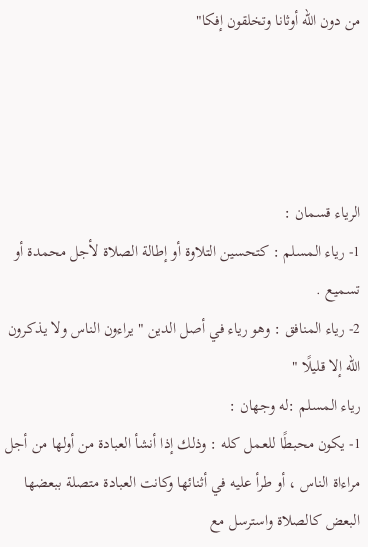من دون الله أوثانا وتخلقون إفكا"




الرياء قسمان :
1- رياء المسلم : كتحسين التلاوة أو إطالة الصلاة لأجل محمدة أو تسميع .
2- رياء المنافق : وهو رياء في أصل الدين " يراءون الناس ولا يذكرون الله إلا قليلًا "
رياء المسلم :له وجهان :
1- يكون محبطًا للعمل كله : وذلك إذا أنشأ العبادة من أولها من أجل مراءاة الناس ، أو طرأ عليه في أثنائها وكانت العبادة متصلة ببعضها البعض كالصلاة واسترسل مع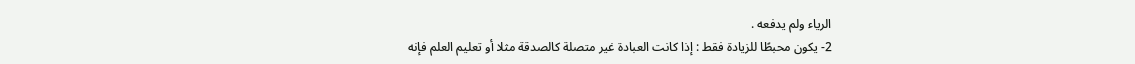الرياء ولم يدفعه .
2- يكون محبطًا للزيادة فقط : إذا كانت العبادة غير متصلة كالصدقة مثلا أو تعليم العلم فإنه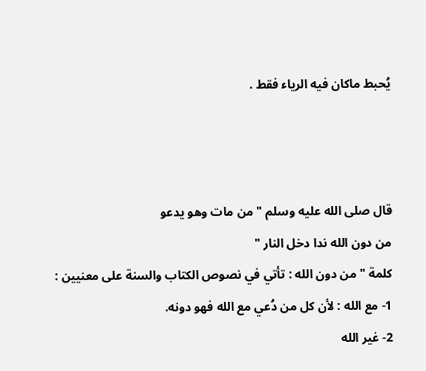يُحبط ماكان فيه الرياء فقط .



قال صلى الله عليه وسلم " من مات وهو يدعو
من دون الله ندا دخل النار "
كلمة " من دون الله : تأتي في نصوص الكتاب والسنة على معنيين :
1- مع الله : لأن كل من دُعي مع الله فهو دونه.
2- غير الله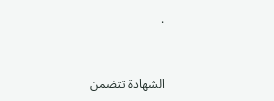.



الشهادة تتضمن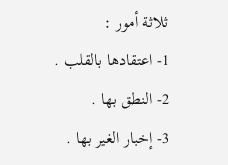ثلاثة أمور :
1- اعتقادها بالقلب .
2- النطق بها .
3- إخبار الغير بها .